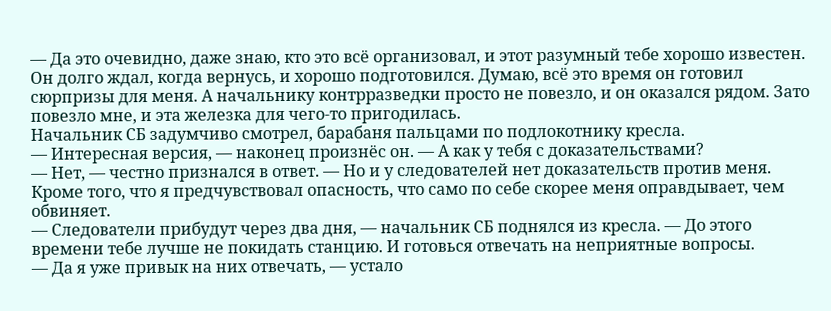— Да это очевидно, даже знаю, кто это всё организовал, и этот разумный тебе хорошо известен. Он долго ждал, когда вернусь, и хорошо подготовился. Думаю, всё это время он готовил сюрпризы для меня. А начальнику контрразведки просто не повезло, и он оказался рядом. Зато повезло мне, и эта железка для чего-то пригодилась.
Начальник СБ задумчиво смотрел, барабаня пальцами по подлокотнику кресла.
— Интересная версия, — наконец произнёс он. — А как у тебя с доказательствами?
— Нет, — честно признался в ответ. — Но и у следователей нет доказательств против меня. Кроме того, что я предчувствовал опасность, что само по себе скорее меня оправдывает, чем обвиняет.
— Следователи прибудут через два дня, — начальник СБ поднялся из кресла. — До этого времени тебе лучше не покидать станцию. И готовься отвечать на неприятные вопросы.
— Да я уже привык на них отвечать, — устало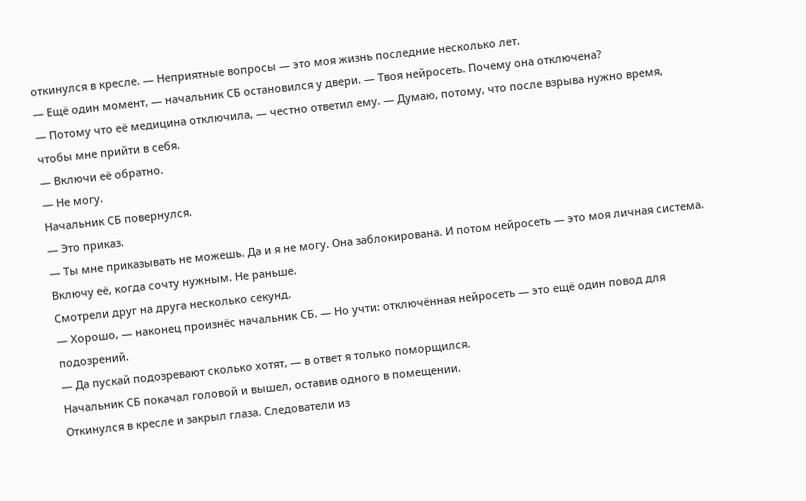откинулся в кресле. — Неприятные вопросы — это моя жизнь последние несколько лет.
— Ещё один момент, — начальник СБ остановился у двери. — Твоя нейросеть. Почему она отключена?
— Потому что её медицина отключила, — честно ответил ему. — Думаю, потому, что после взрыва нужно время, чтобы мне прийти в себя.
— Включи её обратно.
— Не могу.
Начальник СБ повернулся.
— Это приказ.
— Ты мне приказывать не можешь. Да и я не могу. Она заблокирована. И потом нейросеть — это моя личная система. Включу её, когда сочту нужным. Не раньше.
Смотрели друг на друга несколько секунд.
— Хорошо, — наконец произнёс начальник СБ. — Но учти: отключённая нейросеть — это ещё один повод для подозрений.
— Да пускай подозревают сколько хотят, — в ответ я только поморщился.
Начальник СБ покачал головой и вышел, оставив одного в помещении.
Откинулся в кресле и закрыл глаза. Следователи из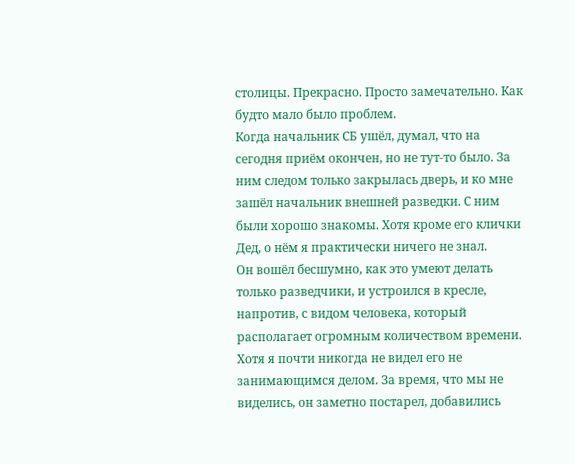столицы. Прекрасно. Просто замечательно. Как будто мало было проблем.
Когда начальник СБ ушёл, думал, что на сегодня приём окончен, но не тут-то было. За ним следом только закрылась дверь, и ко мне зашёл начальник внешней разведки. С ним были хорошо знакомы. Хотя кроме его клички Дед, о нём я практически ничего не знал.
Он вошёл бесшумно, как это умеют делать только разведчики, и устроился в кресле, напротив, с видом человека, который располагает огромным количеством времени. Хотя я почти никогда не видел его не занимающимся делом. За время, что мы не виделись, он заметно постарел, добавились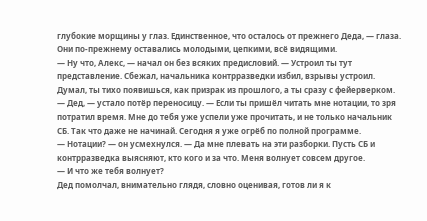глубокие морщины у глаз. Единственное, что осталось от прежнего Деда, — глаза. Они по-прежнему оставались молодыми, цепкими, всё видящими.
— Ну что, Алекс, — начал он без всяких предисловий. — Устроил ты тут представление. Сбежал, начальника контрразведки избил, взрывы устроил. Думал, ты тихо появишься, как призрак из прошлого, а ты сразу с фейерверком.
— Дед, — устало потёр переносицу. — Если ты пришёл читать мне нотации, то зря потратил время. Мне до тебя уже успели уже прочитать, и не только начальник СБ. Так что даже не начинай. Сегодня я уже огрёб по полной программе.
— Нотации? — он усмехнулся. — Да мне плевать на эти разборки. Пусть СБ и контрразведка выясняют, кто кого и за что. Меня волнует совсем другое.
— И что же тебя волнует?
Дед помолчал, внимательно глядя, словно оценивая, готов ли я к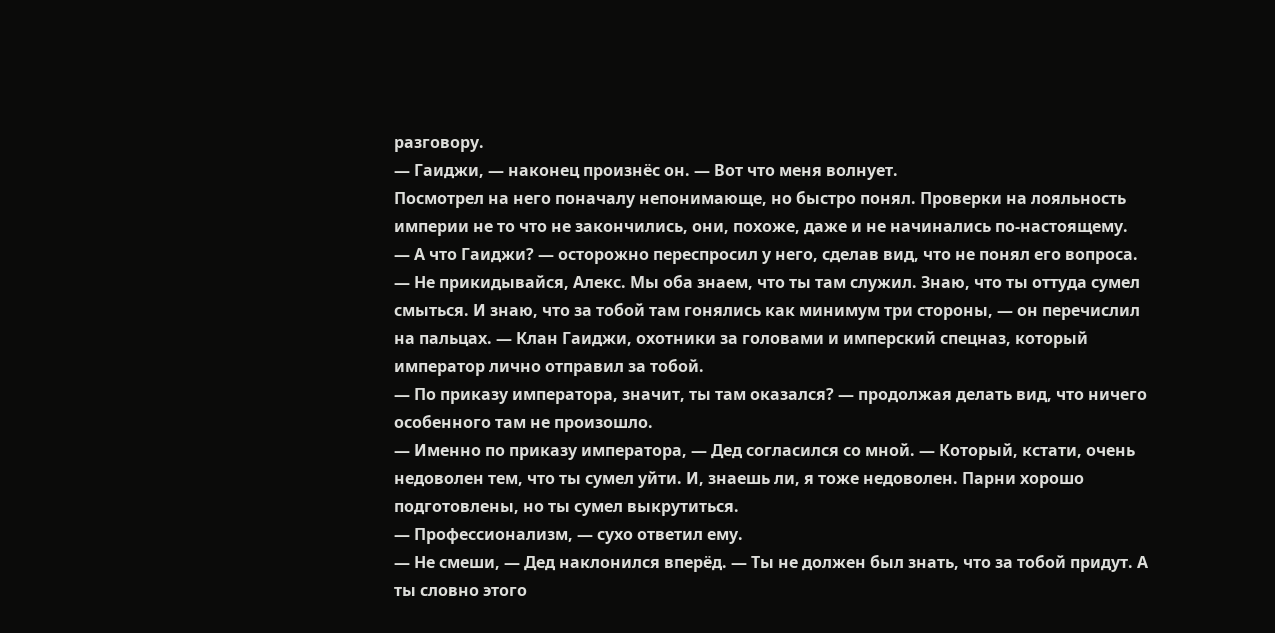разговору.
— Гаиджи, — наконец произнёс он. — Вот что меня волнует.
Посмотрел на него поначалу непонимающе, но быстро понял. Проверки на лояльность империи не то что не закончились, они, похоже, даже и не начинались по-настоящему.
— А что Гаиджи? — осторожно переспросил у него, сделав вид, что не понял его вопроса.
— Не прикидывайся, Алекс. Мы оба знаем, что ты там служил. Знаю, что ты оттуда сумел смыться. И знаю, что за тобой там гонялись как минимум три стороны, — он перечислил на пальцах. — Клан Гаиджи, охотники за головами и имперский спецназ, который император лично отправил за тобой.
— По приказу императора, значит, ты там оказался? — продолжая делать вид, что ничего особенного там не произошло.
— Именно по приказу императора, — Дед согласился со мной. — Который, кстати, очень недоволен тем, что ты сумел уйти. И, знаешь ли, я тоже недоволен. Парни хорошо подготовлены, но ты сумел выкрутиться.
— Профессионализм, — сухо ответил ему.
— Не смеши, — Дед наклонился вперёд. — Ты не должен был знать, что за тобой придут. А ты словно этого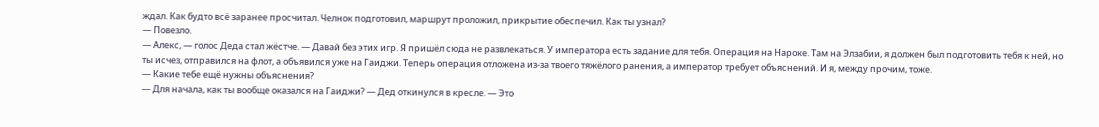ждал. Как будто всё заранее просчитал. Челнок подготовил, маршрут проложил, прикрытие обеспечил. Как ты узнал?
— Повезло.
— Алекс, — голос Деда стал жёстче. — Давай без этих игр. Я пришёл сюда не развлекаться. У императора есть задание для тебя. Операция на Нароке. Там на Элзабии, я должен был подготовить тебя к ней, но ты исчез, отправился на флот, а объявился уже на Гаиджи. Теперь операция отложена из-за твоего тяжёлого ранения, а император требует объяснений. И я, между прочим, тоже.
— Какие тебе ещё нужны объяснения?
— Для начала, как ты вообще оказался на Гаиджи? — Дед откинулся в кресле. — Это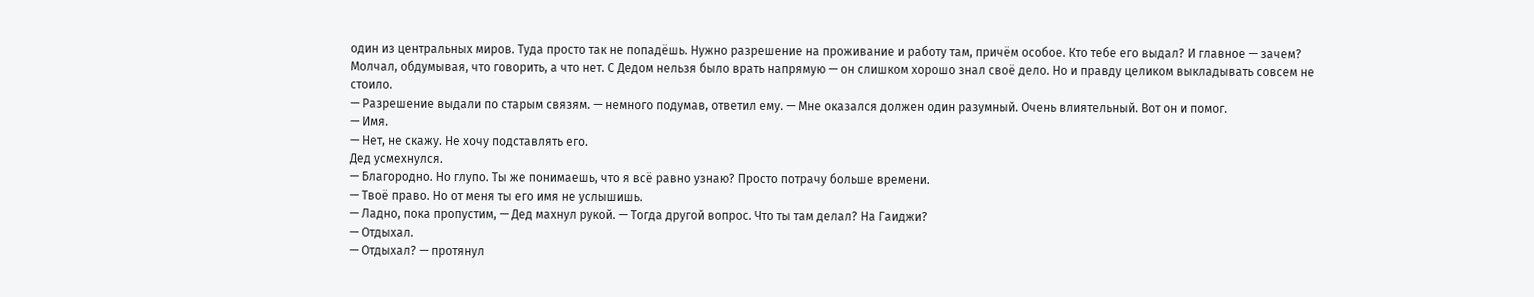один из центральных миров. Туда просто так не попадёшь. Нужно разрешение на проживание и работу там, причём особое. Кто тебе его выдал? И главное — зачем?
Молчал, обдумывая, что говорить, а что нет. С Дедом нельзя было врать напрямую — он слишком хорошо знал своё дело. Но и правду целиком выкладывать совсем не стоило.
— Разрешение выдали по старым связям. — немного подумав, ответил ему. — Мне оказался должен один разумный. Очень влиятельный. Вот он и помог.
— Имя.
— Нет, не скажу. Не хочу подставлять его.
Дед усмехнулся.
— Благородно. Но глупо. Ты же понимаешь, что я всё равно узнаю? Просто потрачу больше времени.
— Твоё право. Но от меня ты его имя не услышишь.
— Ладно, пока пропустим, — Дед махнул рукой. — Тогда другой вопрос. Что ты там делал? На Гаиджи?
— Отдыхал.
— Отдыхал? — протянул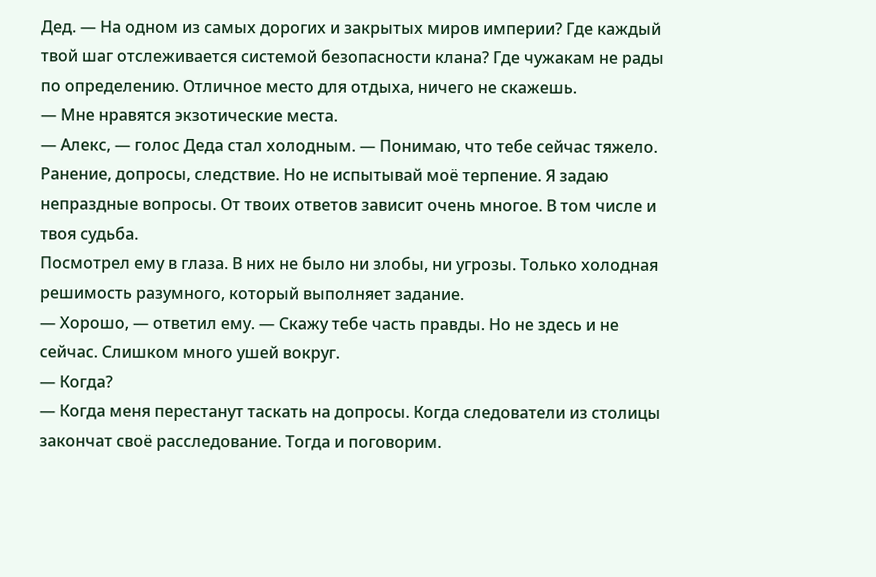Дед. — На одном из самых дорогих и закрытых миров империи? Где каждый твой шаг отслеживается системой безопасности клана? Где чужакам не рады по определению. Отличное место для отдыха, ничего не скажешь.
— Мне нравятся экзотические места.
— Алекс, — голос Деда стал холодным. — Понимаю, что тебе сейчас тяжело. Ранение, допросы, следствие. Но не испытывай моё терпение. Я задаю непраздные вопросы. От твоих ответов зависит очень многое. В том числе и твоя судьба.
Посмотрел ему в глаза. В них не было ни злобы, ни угрозы. Только холодная решимость разумного, который выполняет задание.
— Хорошо, — ответил ему. — Скажу тебе часть правды. Но не здесь и не сейчас. Слишком много ушей вокруг.
— Когда?
— Когда меня перестанут таскать на допросы. Когда следователи из столицы закончат своё расследование. Тогда и поговорим.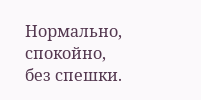Нормально, спокойно, без спешки.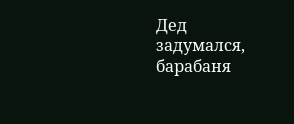Дед задумался, барабаня